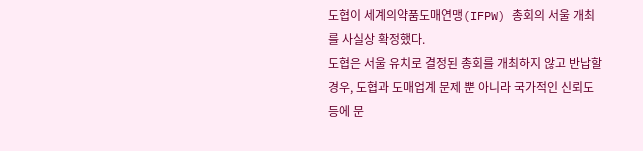도협이 세계의약품도매연맹(IFPW) 총회의 서울 개최를 사실상 확정했다.
도협은 서울 유치로 결정된 총회를 개최하지 않고 반납할 경우, 도협과 도매업계 문제 뿐 아니라 국가적인 신뢰도 등에 문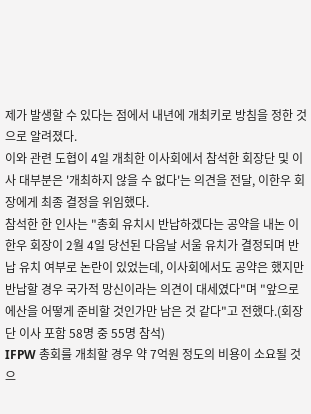제가 발생할 수 있다는 점에서 내년에 개최키로 방침을 정한 것으로 알려졌다.
이와 관련 도협이 4일 개최한 이사회에서 참석한 회장단 및 이사 대부분은 '개최하지 않을 수 없다'는 의견을 전달, 이한우 회장에게 최종 결정을 위임했다.
참석한 한 인사는 "총회 유치시 반납하겠다는 공약을 내논 이한우 회장이 2월 4일 당선된 다음날 서울 유치가 결정되며 반납 유치 여부로 논란이 있었는데, 이사회에서도 공약은 했지만 반납할 경우 국가적 망신이라는 의견이 대세였다"며 "앞으로 에산을 어떻게 준비할 것인가만 남은 것 같다"고 전했다.(회장단 이사 포함 58명 중 55명 참석)
IFPW 총회를 개최할 경우 약 7억원 정도의 비용이 소요될 것으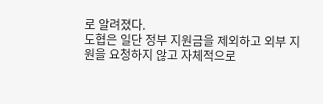로 알려졌다.
도협은 일단 정부 지원금을 제외하고 외부 지원을 요청하지 않고 자체적으로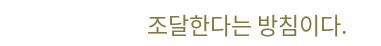조달한다는 방침이다.